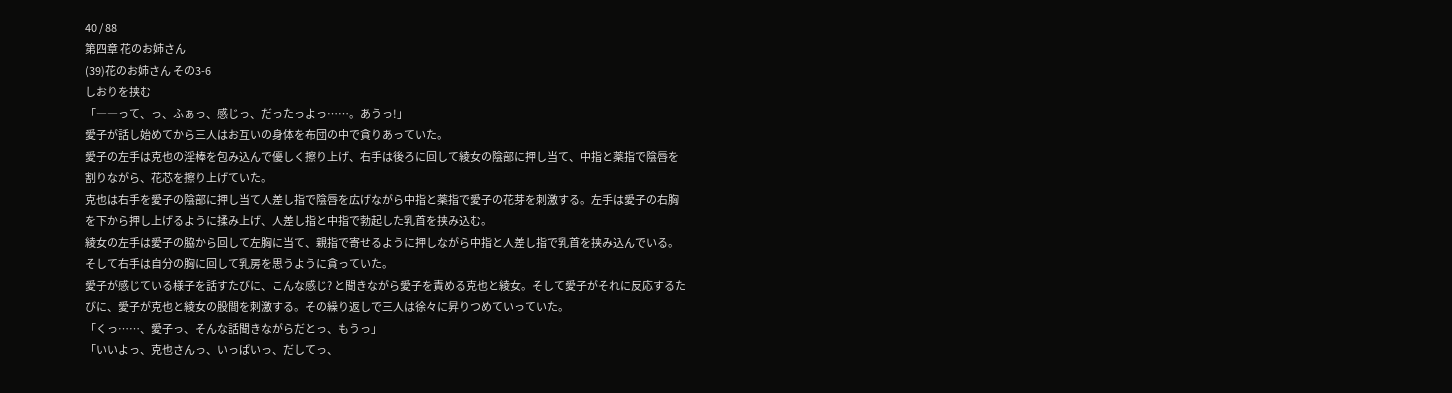40 / 88
第四章 花のお姉さん
(39)花のお姉さん その3-6
しおりを挟む
「――って、っ、ふぁっ、感じっ、だったっよっ……。あうっ!」
愛子が話し始めてから三人はお互いの身体を布団の中で貪りあっていた。
愛子の左手は克也の淫棒を包み込んで優しく擦り上げ、右手は後ろに回して綾女の陰部に押し当て、中指と薬指で陰唇を割りながら、花芯を擦り上げていた。
克也は右手を愛子の陰部に押し当て人差し指で陰唇を広げながら中指と薬指で愛子の花芽を刺激する。左手は愛子の右胸を下から押し上げるように揉み上げ、人差し指と中指で勃起した乳首を挟み込む。
綾女の左手は愛子の脇から回して左胸に当て、親指で寄せるように押しながら中指と人差し指で乳首を挟み込んでいる。そして右手は自分の胸に回して乳房を思うように貪っていた。
愛子が感じている様子を話すたびに、こんな感じ? と聞きながら愛子を責める克也と綾女。そして愛子がそれに反応するたびに、愛子が克也と綾女の股間を刺激する。その繰り返しで三人は徐々に昇りつめていっていた。
「くっ……、愛子っ、そんな話聞きながらだとっ、もうっ」
「いいよっ、克也さんっ、いっぱいっ、だしてっ、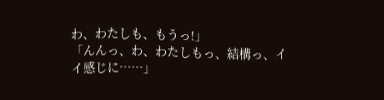わ、わたしも、もうっ!」
「んんっ、わ、わたしもっ、結構っ、イイ感じに……」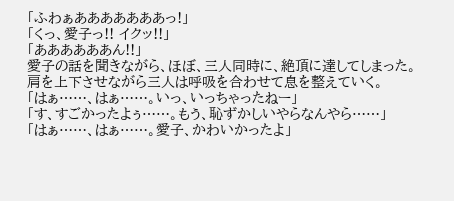「ふわぁあああああああっ!」
「くっ、愛子っ!! イクッ!!」
「ああああああん!!」
愛子の話を聞きながら、ほぼ、三人同時に、絶頂に達してしまった。
肩を上下させながら三人は呼吸を合わせて息を整えていく。
「はぁ……、はぁ……。いっ、いっちゃったねー」
「す、すごかったよぅ……。もう、恥ずかしいやらなんやら……」
「はぁ……、はぁ……。愛子、かわいかったよ」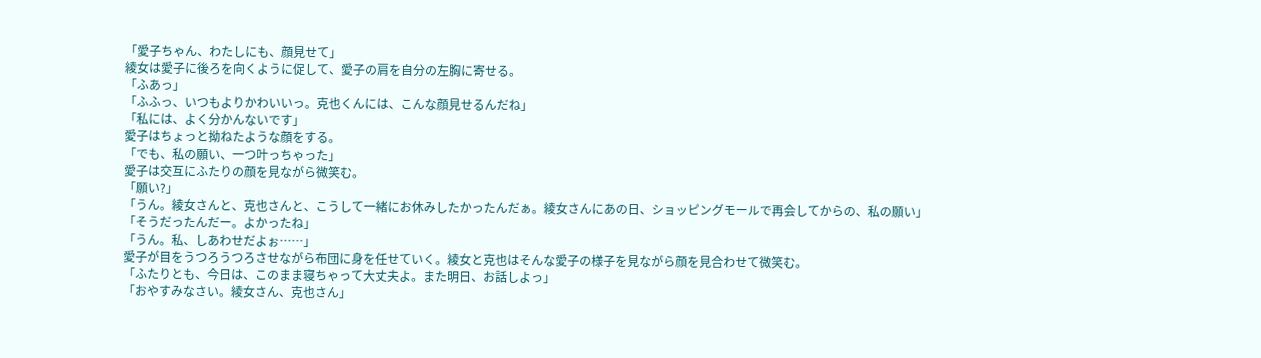「愛子ちゃん、わたしにも、顔見せて」
綾女は愛子に後ろを向くように促して、愛子の肩を自分の左胸に寄せる。
「ふあっ」
「ふふっ、いつもよりかわいいっ。克也くんには、こんな顔見せるんだね」
「私には、よく分かんないです」
愛子はちょっと拗ねたような顔をする。
「でも、私の願い、一つ叶っちゃった」
愛子は交互にふたりの顔を見ながら微笑む。
「願い?」
「うん。綾女さんと、克也さんと、こうして一緒にお休みしたかったんだぁ。綾女さんにあの日、ショッピングモールで再会してからの、私の願い」
「そうだったんだー。よかったね」
「うん。私、しあわせだよぉ……」
愛子が目をうつろうつろさせながら布団に身を任せていく。綾女と克也はそんな愛子の様子を見ながら顔を見合わせて微笑む。
「ふたりとも、今日は、このまま寝ちゃって大丈夫よ。また明日、お話しよっ」
「おやすみなさい。綾女さん、克也さん」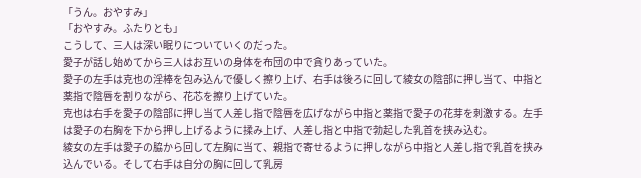「うん。おやすみ」
「おやすみ。ふたりとも」
こうして、三人は深い眠りについていくのだった。
愛子が話し始めてから三人はお互いの身体を布団の中で貪りあっていた。
愛子の左手は克也の淫棒を包み込んで優しく擦り上げ、右手は後ろに回して綾女の陰部に押し当て、中指と薬指で陰唇を割りながら、花芯を擦り上げていた。
克也は右手を愛子の陰部に押し当て人差し指で陰唇を広げながら中指と薬指で愛子の花芽を刺激する。左手は愛子の右胸を下から押し上げるように揉み上げ、人差し指と中指で勃起した乳首を挟み込む。
綾女の左手は愛子の脇から回して左胸に当て、親指で寄せるように押しながら中指と人差し指で乳首を挟み込んでいる。そして右手は自分の胸に回して乳房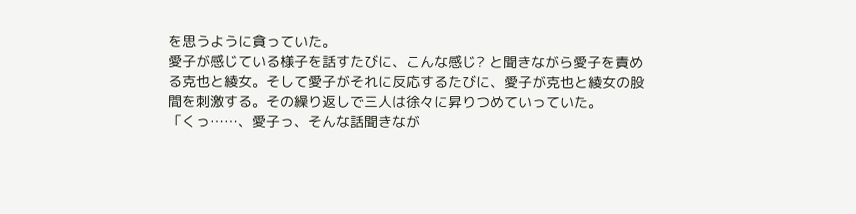を思うように貪っていた。
愛子が感じている様子を話すたびに、こんな感じ? と聞きながら愛子を責める克也と綾女。そして愛子がそれに反応するたびに、愛子が克也と綾女の股間を刺激する。その繰り返しで三人は徐々に昇りつめていっていた。
「くっ……、愛子っ、そんな話聞きなが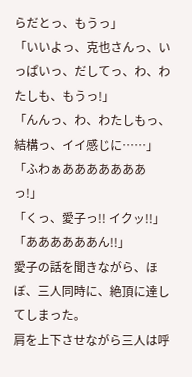らだとっ、もうっ」
「いいよっ、克也さんっ、いっぱいっ、だしてっ、わ、わたしも、もうっ!」
「んんっ、わ、わたしもっ、結構っ、イイ感じに……」
「ふわぁあああああああっ!」
「くっ、愛子っ!! イクッ!!」
「ああああああん!!」
愛子の話を聞きながら、ほぼ、三人同時に、絶頂に達してしまった。
肩を上下させながら三人は呼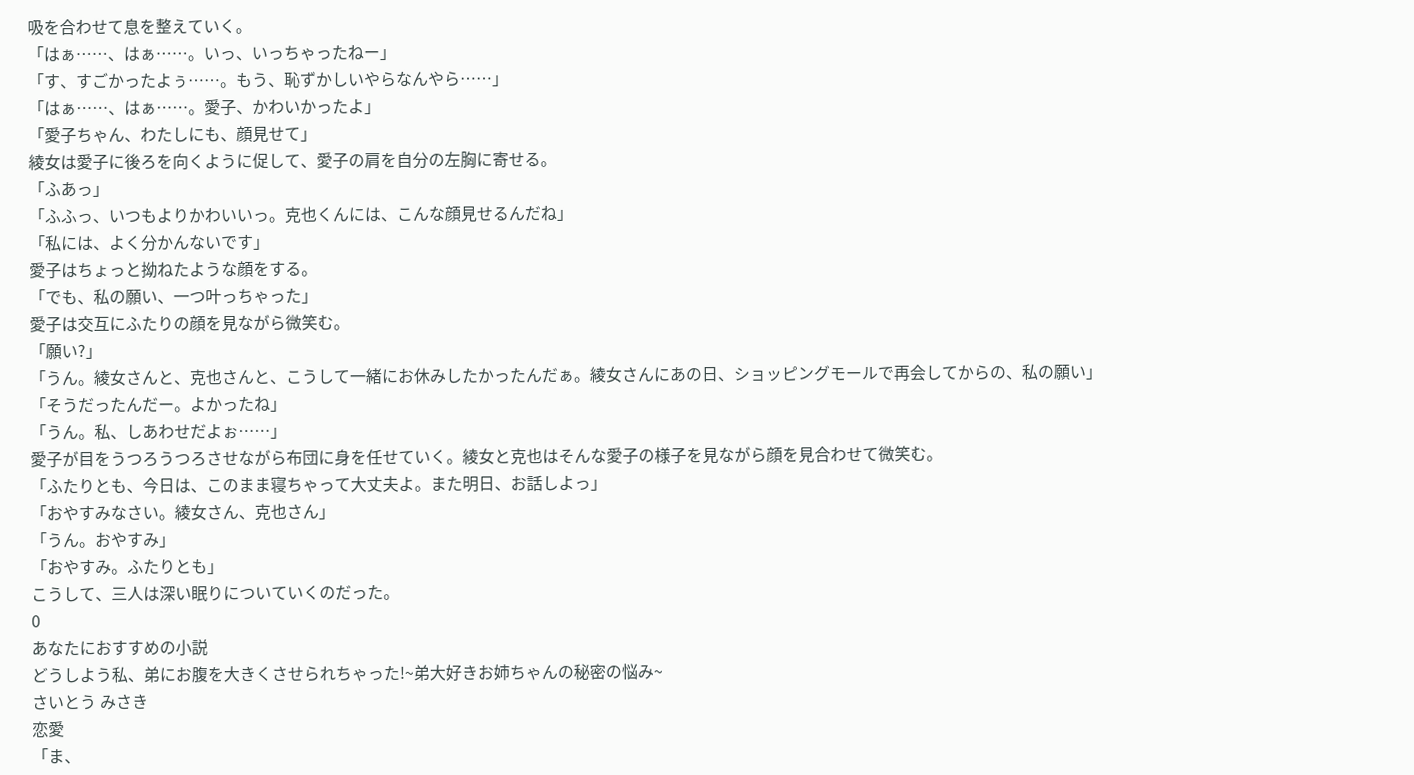吸を合わせて息を整えていく。
「はぁ……、はぁ……。いっ、いっちゃったねー」
「す、すごかったよぅ……。もう、恥ずかしいやらなんやら……」
「はぁ……、はぁ……。愛子、かわいかったよ」
「愛子ちゃん、わたしにも、顔見せて」
綾女は愛子に後ろを向くように促して、愛子の肩を自分の左胸に寄せる。
「ふあっ」
「ふふっ、いつもよりかわいいっ。克也くんには、こんな顔見せるんだね」
「私には、よく分かんないです」
愛子はちょっと拗ねたような顔をする。
「でも、私の願い、一つ叶っちゃった」
愛子は交互にふたりの顔を見ながら微笑む。
「願い?」
「うん。綾女さんと、克也さんと、こうして一緒にお休みしたかったんだぁ。綾女さんにあの日、ショッピングモールで再会してからの、私の願い」
「そうだったんだー。よかったね」
「うん。私、しあわせだよぉ……」
愛子が目をうつろうつろさせながら布団に身を任せていく。綾女と克也はそんな愛子の様子を見ながら顔を見合わせて微笑む。
「ふたりとも、今日は、このまま寝ちゃって大丈夫よ。また明日、お話しよっ」
「おやすみなさい。綾女さん、克也さん」
「うん。おやすみ」
「おやすみ。ふたりとも」
こうして、三人は深い眠りについていくのだった。
0
あなたにおすすめの小説
どうしよう私、弟にお腹を大きくさせられちゃった!~弟大好きお姉ちゃんの秘密の悩み~
さいとう みさき
恋愛
「ま、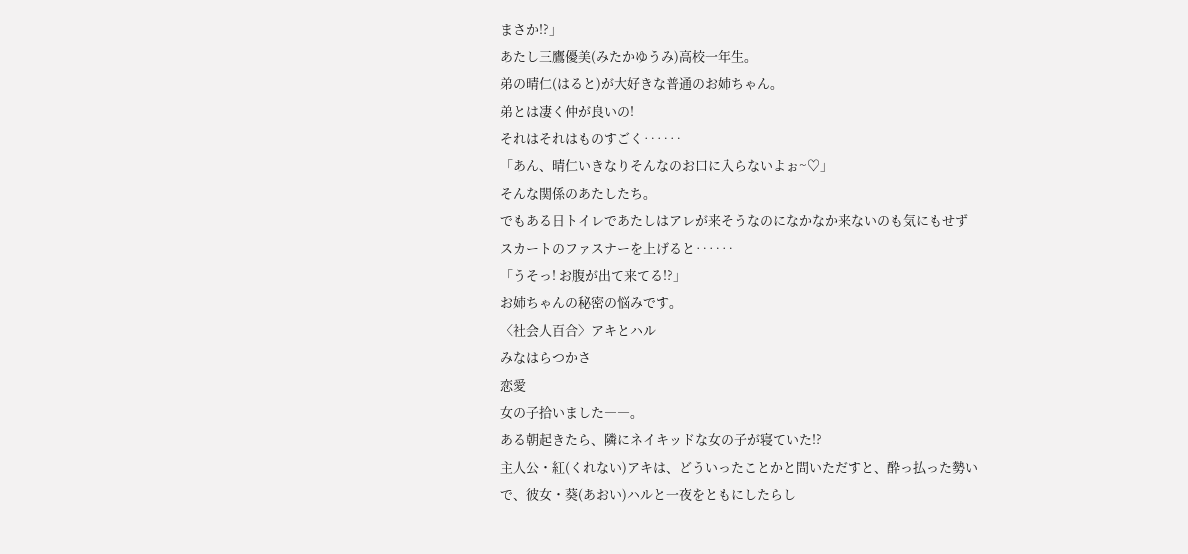まさか!?」
あたし三鷹優美(みたかゆうみ)高校一年生。
弟の晴仁(はると)が大好きな普通のお姉ちゃん。
弟とは凄く仲が良いの!
それはそれはものすごく‥‥‥
「あん、晴仁いきなりそんなのお口に入らないよぉ~♡」
そんな関係のあたしたち。
でもある日トイレであたしはアレが来そうなのになかなか来ないのも気にもせずスカートのファスナーを上げると‥‥‥
「うそっ! お腹が出て来てる!?」
お姉ちゃんの秘密の悩みです。
〈社会人百合〉アキとハル
みなはらつかさ
恋愛
女の子拾いました――。
ある朝起きたら、隣にネイキッドな女の子が寝ていた!?
主人公・紅(くれない)アキは、どういったことかと問いただすと、酔っ払った勢いで、彼女・葵(あおい)ハルと一夜をともにしたらし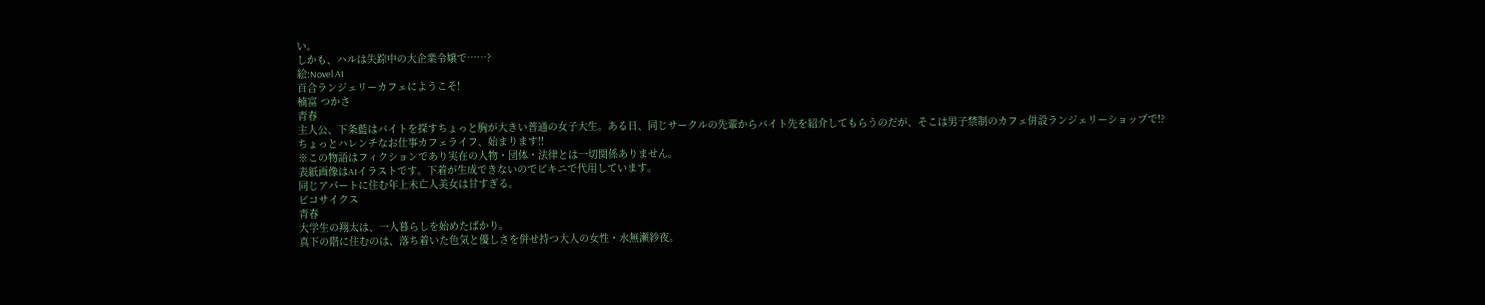い。
しかも、ハルは失踪中の大企業令嬢で……?
絵:Novel AI
百合ランジェリーカフェにようこそ!
楠富 つかさ
青春
主人公、下条藍はバイトを探すちょっと胸が大きい普通の女子大生。ある日、同じサークルの先輩からバイト先を紹介してもらうのだが、そこは男子禁制のカフェ併設ランジェリーショップで!?
ちょっとハレンチなお仕事カフェライフ、始まります!!
※この物語はフィクションであり実在の人物・団体・法律とは一切関係ありません。
表紙画像はAIイラストです。下着が生成できないのでビキニで代用しています。
同じアパートに住む年上未亡人美女は甘すぎる。
ピコサイクス
青春
大学生の翔太は、一人暮らしを始めたばかり。
真下の階に住むのは、落ち着いた色気と優しさを併せ持つ大人の女性・水無瀬紗夜。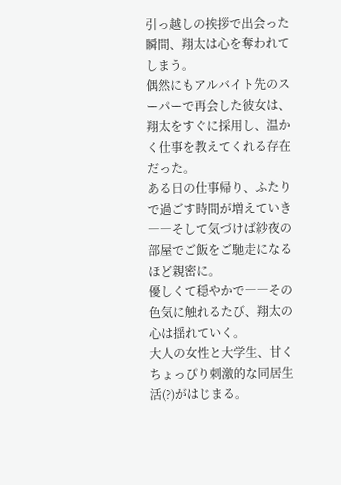引っ越しの挨拶で出会った瞬間、翔太は心を奪われてしまう。
偶然にもアルバイト先のスーパーで再会した彼女は、翔太をすぐに採用し、温かく仕事を教えてくれる存在だった。
ある日の仕事帰り、ふたりで過ごす時間が増えていき――そして気づけば紗夜の部屋でご飯をご馳走になるほど親密に。
優しくて穏やかで――その色気に触れるたび、翔太の心は揺れていく。
大人の女性と大学生、甘くちょっぴり刺激的な同居生活(?)がはじまる。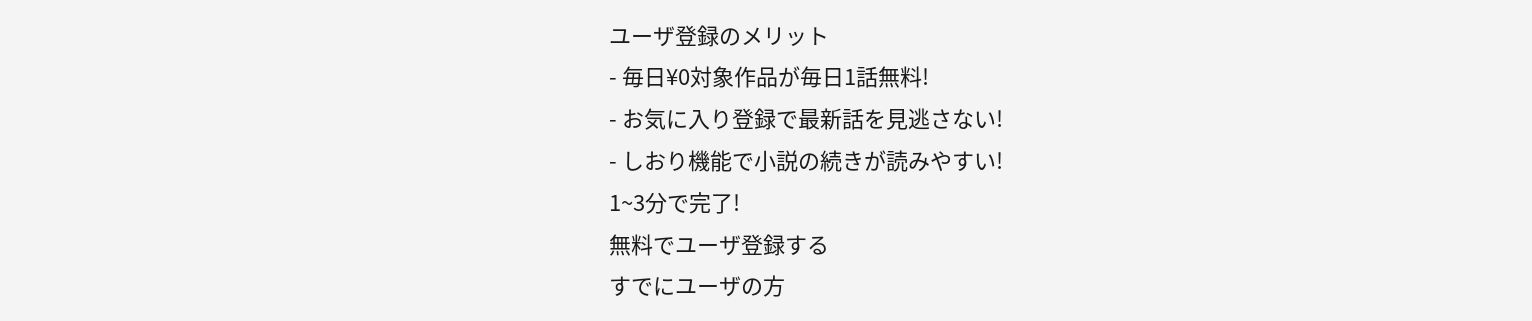ユーザ登録のメリット
- 毎日¥0対象作品が毎日1話無料!
- お気に入り登録で最新話を見逃さない!
- しおり機能で小説の続きが読みやすい!
1~3分で完了!
無料でユーザ登録する
すでにユーザの方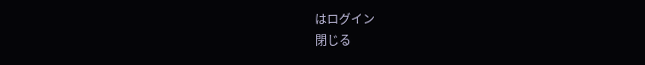はログイン
閉じる